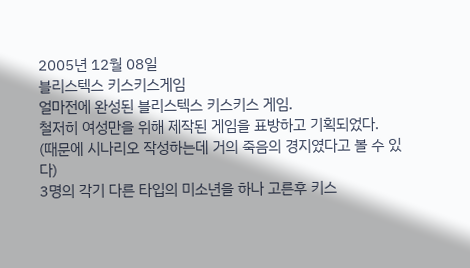2005년 12월 08일
블리스텍스 키스키스게임
얼마전에 완성된 블리스텍스 키스키스 게임.
철저히 여성만을 위해 제작된 게임을 표방하고 기획되었다.
(때문에 시나리오 작성하는데 거의 죽음의 경지였다고 볼 수 있다)
3명의 각기 다른 타입의 미소년을 하나 고른후 키스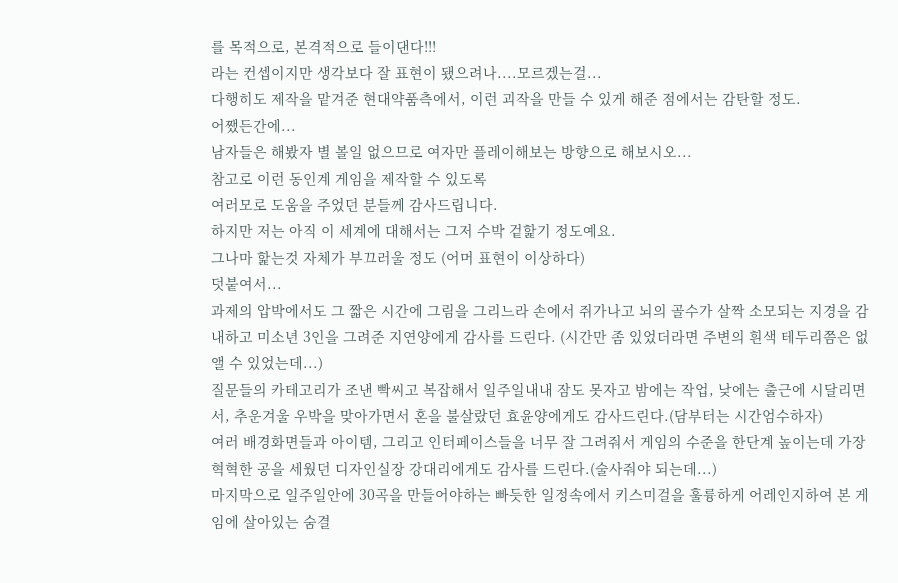를 목적으로, 본격적으로 들이댄다!!!
라는 컨셉이지만 생각보다 잘 표현이 됐으려나....모르겠는걸...
다행히도 제작을 맡겨준 현대약품측에서, 이런 괴작을 만들 수 있게 해준 점에서는 감탄할 정도.
어쨌든간에...
남자들은 해봤자 별 볼일 없으므로 여자만 플레이해보는 방향으로 해보시오...
참고로 이런 동인계 게임을 제작할 수 있도록
여러모로 도움을 주었던 분들께 감사드립니다.
하지만 저는 아직 이 세계에 대해서는 그저 수박 겉핥기 정도예요.
그나마 핥는것 자체가 부끄러울 정도 (어머 표현이 이상하다)
덧붙여서...
과제의 압박에서도 그 짧은 시간에 그림을 그리느라 손에서 쥐가나고 뇌의 골수가 살짝 소모되는 지경을 감내하고 미소년 3인을 그려준 지연양에게 감사를 드린다. (시간만 좀 있었더라면 주변의 흰색 테두리쯤은 없앨 수 있었는데...)
질문들의 카테고리가 조낸 빡씨고 복잡해서 일주일내내 잠도 못자고 밤에는 작업, 낮에는 출근에 시달리면서, 추운겨울 우박을 맞아가면서 혼을 불살랐던 효윤양에게도 감사드린다.(담부터는 시간엄수하자)
여러 배경화면들과 아이템, 그리고 인터페이스들을 너무 잘 그려줘서 게임의 수준을 한단계 높이는데 가장 혁혁한 공을 세웠던 디자인실장 강대리에게도 감사를 드린다.(술사줘야 되는데...)
마지막으로 일주일안에 30곡을 만들어야하는 빠듯한 일정속에서 키스미걸을 훌륭하게 어레인지하여 본 게임에 살아있는 숨결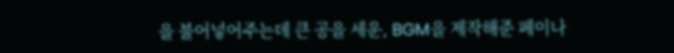을 불어넣어주는데 큰 공을 세운, BGM을 제작해준 페이나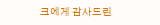크에게 감사드린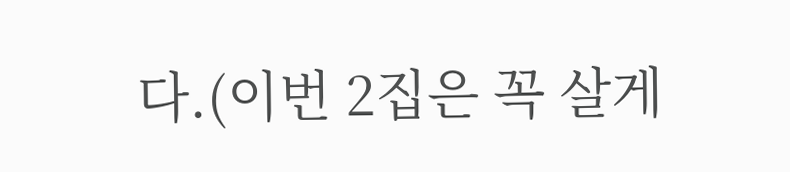다.(이번 2집은 꼭 살게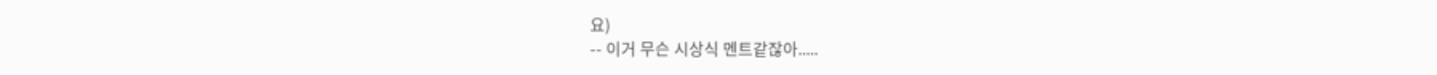요)
-- 이거 무슨 시상식 멘트같잖아.....